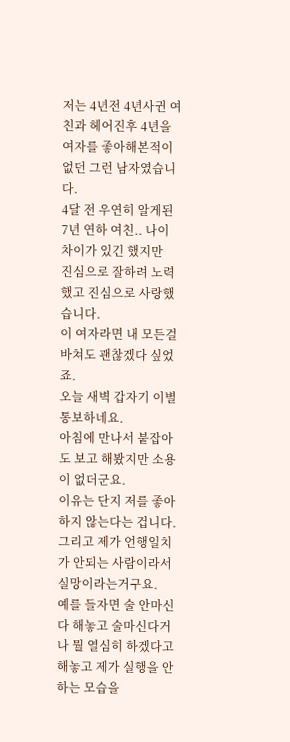저는 4년전 4년사귄 여친과 헤어진후 4년을 여자를 좋아해본적이 없던 그런 남자였습니다.
4달 전 우연히 알게된 7년 연하 여친.. 나이 차이가 있긴 했지만
진심으로 잘하려 노력했고 진심으로 사랑했습니다.
이 여자라면 내 모든걸 바쳐도 괜찮겠다 싶었죠.
오늘 새벽 갑자기 이별 통보하네요.
아침에 만나서 붙잡아도 보고 해봤지만 소용이 없더군요.
이유는 단지 저를 좋아하지 않는다는 겁니다.
그리고 제가 언행일치가 안되는 사람이라서 실망이라는거구요.
예를 들자면 술 안마신다 해놓고 술마신다거나 뭘 열심히 하겠다고 해놓고 제가 실행을 안하는 모습을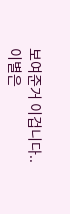보여준거 이겁니다..
이별은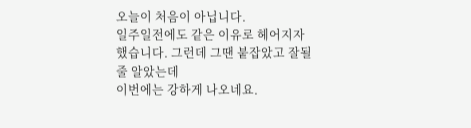오늘이 처음이 아닙니다.
일주일전에도 같은 이유로 헤어지자 했습니다. 그런데 그땐 붙잡았고 잘될줄 알았는데
이번에는 강하게 나오네요.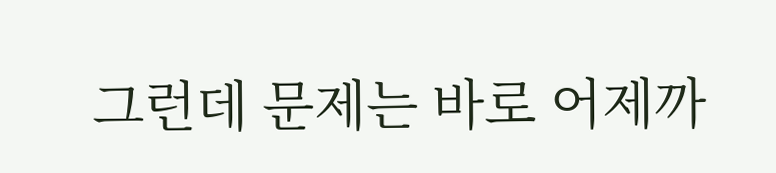그런데 문제는 바로 어제까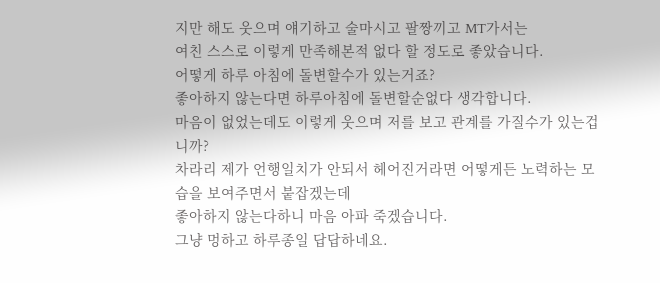지만 해도 웃으며 얘기하고 술마시고 팔짱끼고 MT가서는
여친 스스로 이렇게 만족해본적 없다 할 정도로 좋았습니다.
어떻게 하루 아침에 돌변할수가 있는거죠?
좋아하지 않는다면 하루아침에 돌변할순없다 생각합니다.
마음이 없었는데도 이렇게 웃으며 저를 보고 관계를 가질수가 있는겁니까?
차라리 제가 언행일치가 안되서 헤어진거라면 어떻게든 노력하는 모습을 보여주면서 붙잡겠는데
좋아하지 않는다하니 마음 아파 죽겠습니다.
그냥 멍하고 하루종일 답답하네요.